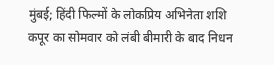मुंबई; हिंदी फिल्मों के लोकप्रिय अभिनेता शशि कपूर का सोमवार को लंबी बीमारी के बाद निधन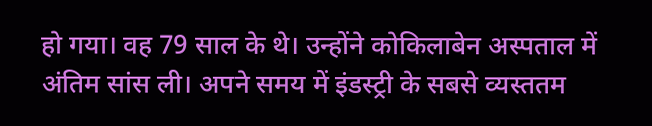हो गया। वह 79 साल के थे। उन्होंने कोकिलाबेन अस्पताल में अंतिम सांस ली। अपने समय में इंडस्ट्री के सबसे व्यस्ततम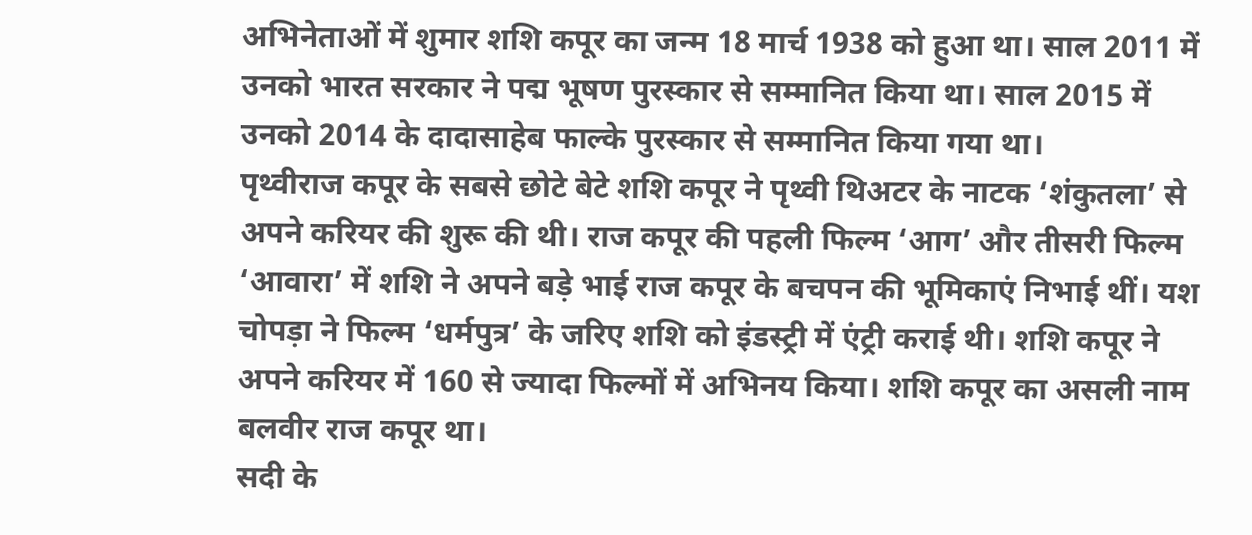अभिनेताओं में शुमार शशि कपूर का जन्म 18 मार्च 1938 को हुआ था। साल 2011 में उनको भारत सरकार ने पद्म भूषण पुरस्कार से सम्मानित किया था। साल 2015 में उनको 2014 के दादासाहेब फाल्के पुरस्कार से सम्मानित किया गया था।
पृथ्वीराज कपूर के सबसे छोटे बेटे शशि कपूर ने पृथ्वी थिअटर के नाटक ‘शंकुतला’ से अपने करियर की शुरू की थी। राज कपूर की पहली फिल्म ‘आग’ और तीसरी फिल्म ‘आवारा’ में शशि ने अपने बड़े भाई राज कपूर के बचपन की भूमिकाएं निभाई थीं। यश चोपड़ा ने फिल्म ‘धर्मपुत्र’ के जरिए शशि को इंडस्ट्री में एंट्री कराई थी। शशि कपूर ने अपने करियर में 160 से ज्यादा फिल्मों में अभिनय किया। शशि कपूर का असली नाम बलवीर राज कपूर था।
सदी के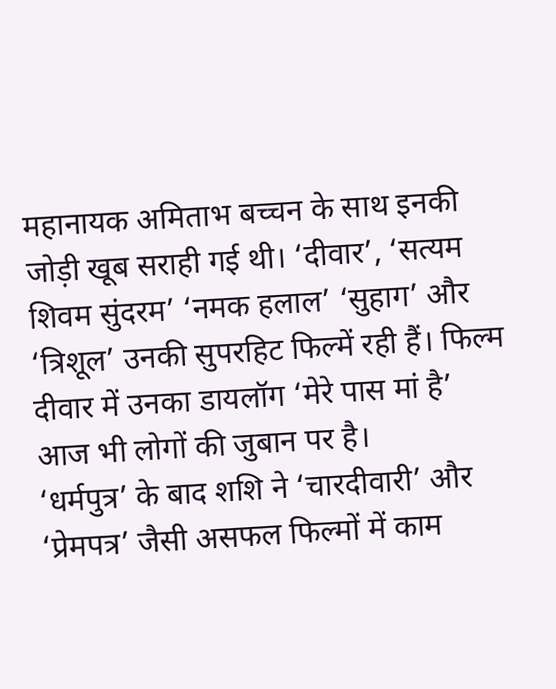महानायक अमिताभ बच्चन के साथ इनकी जोड़ी खूब सराही गई थी। ‘दीवार’, ‘सत्यम शिवम सुंदरम’ ‘नमक हलाल’ ‘सुहाग’ और ‘त्रिशूल’ उनकी सुपरहिट फिल्में रही हैं। फिल्म दीवार में उनका डायलॉग ‘मेरे पास मां है’ आज भी लोगों की जुबान पर है।
‘धर्मपुत्र’ के बाद शशि ने ‘चारदीवारी’ और ‘प्रेमपत्र’ जैसी असफल फिल्मों में काम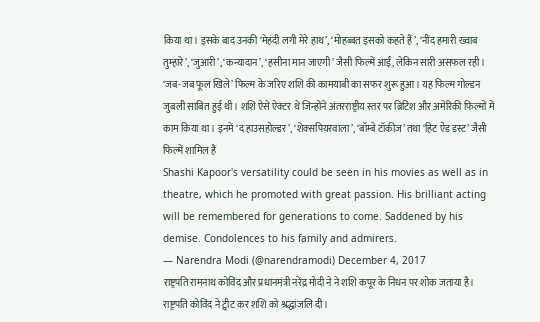किया था। इसके बाद उनकी ‘मेहंदी लगी मेरे हाथ’, ‘मोहब्बत इसको कहते हैं’, ‘नींद हमारी ख्वाब तुम्हारे’, ‘जुआरी’, ‘कन्यादान’, ‘हसीना मान जाएगी’ जैसी फिल्में आईं, लेकिन सारी असफल रही।
‘जब-जब फूल खिले’ फिल्म के जरिए शशि की कामयाबी का सफर शुरू हुआ। यह फिल्म गोल्डन जुबली साबित हुई थी। शशि ऐसे ऐक्टर थे जिन्होंने अंतरराष्ट्रीय स्तर पर ब्रिटिश और अमेरिकी फिल्मों में काम किया था। इनमें ‘द हाउसहोल्डर’, ‘शेक्सपियरवाला’, ‘बॉम्बे टॉकीज’ तथा ‘हिट ऐंड डस्ट’ जैसी फिल्में शामिल हैं
Shashi Kapoor's versatility could be seen in his movies as well as in theatre, which he promoted with great passion. His brilliant acting will be remembered for generations to come. Saddened by his demise. Condolences to his family and admirers.
— Narendra Modi (@narendramodi) December 4, 2017
राष्ट्रपति रामनाथ कोविंद और प्रधानमंत्री नरेंद्र मोदी ने ने शशि कपूर के निधन पर शोक जताया है। राष्ट्रपति कोविंद ने ट्वीट कर शशि को श्रद्धांजलि दी।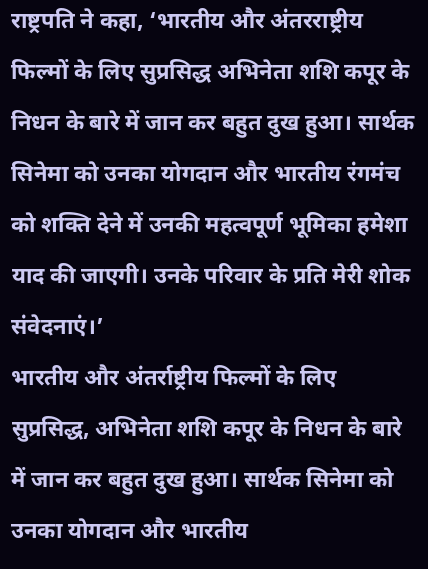राष्ट्रपति ने कहा, ‘भारतीय और अंतरराष्ट्रीय फिल्मों के लिए सुप्रसिद्ध अभिनेता शशि कपूर के निधन के बारे में जान कर बहुत दुख हुआ। सार्थक सिनेमा को उनका योगदान और भारतीय रंगमंच को शक्ति देने में उनकी महत्वपूर्ण भूमिका हमेशा याद की जाएगी। उनके परिवार के प्रति मेरी शोक संवेदनाएं।’
भारतीय और अंतर्राष्ट्रीय फिल्मों के लिए सुप्रसिद्ध, अभिनेता शशि कपूर के निधन के बारे में जान कर बहुत दुख हुआ। सार्थक सिनेमा को उनका योगदान और भारतीय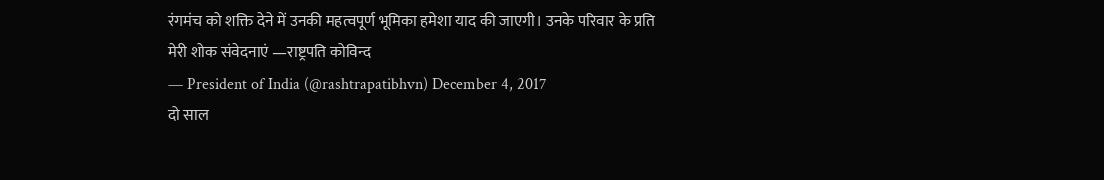रंगमंच को शक्ति देने में उनकी महत्वपूर्ण भूमिका हमेशा याद की जाएगी। उनके परिवार के प्रति मेरी शोक संवेदनाएं —राष्ट्रपति कोविन्द
— President of India (@rashtrapatibhvn) December 4, 2017
दो साल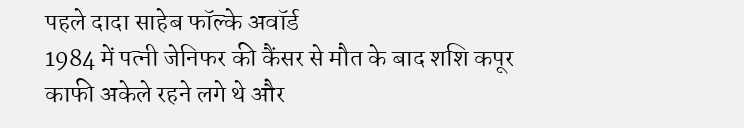पहले दादा साहेब फॉल्के अवॉर्ड
1984 में पत्नी जेनिफर की कैंसर से मौत के बाद शशि कपूर काफी अकेले रहने लगे थे और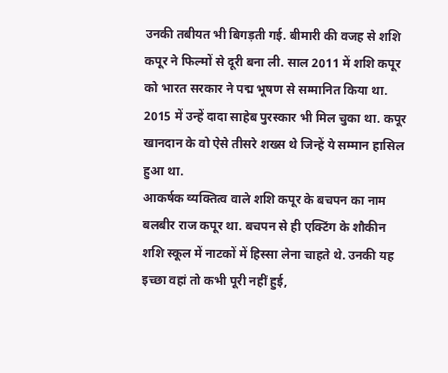उनकी तबीयत भी बिगड़ती गई. बीमारी की वजह से शशि कपूर ने फिल्मों से दूरी बना ली. साल 2011 में शशि कपूर को भारत सरकार ने पद्म भूषण से सम्मानित किया था. 2015 में उन्हें दादा साहेब पुरस्कार भी मिल चुका था. कपूर खानदान के वो ऐसे तीसरे शख्स थे जिन्हें ये सम्मान हासिल हुआ था.
आकर्षक व्यक्तित्व वाले शशि कपूर के बचपन का नाम बलबीर राज कपूर था. बचपन से ही एक्टिंग के शौकीन शशि स्कूल में नाटकों में हिस्सा लेना चाहते थे. उनकी यह इच्छा वहां तो कभी पूरी नहीं हुई,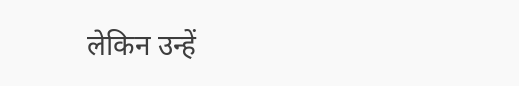लेकिन उन्हें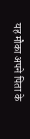यह मौका अपने पिता के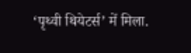‘पृथ्वी थियेटर्स’ में मिला.